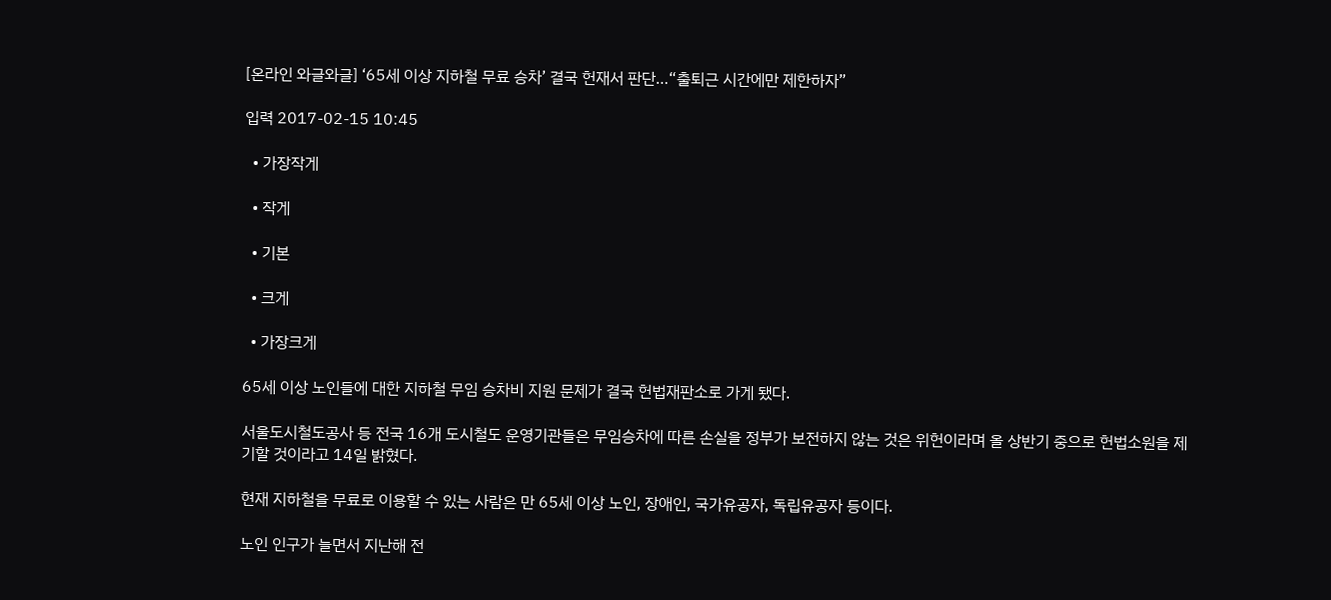[온라인 와글와글] ‘65세 이상 지하철 무료 승차’ 결국 헌재서 판단…“출퇴근 시간에만 제한하자”

입력 2017-02-15 10:45

  • 가장작게

  • 작게

  • 기본

  • 크게

  • 가장크게

65세 이상 노인들에 대한 지하철 무임 승차비 지원 문제가 결국 헌법재판소로 가게 됐다.

서울도시철도공사 등 전국 16개 도시철도 운영기관들은 무임승차에 따른 손실을 정부가 보전하지 않는 것은 위헌이라며 올 상반기 중으로 헌법소원을 제기할 것이라고 14일 밝혔다.

현재 지하철을 무료로 이용할 수 있는 사람은 만 65세 이상 노인, 장애인, 국가유공자, 독립유공자 등이다.

노인 인구가 늘면서 지난해 전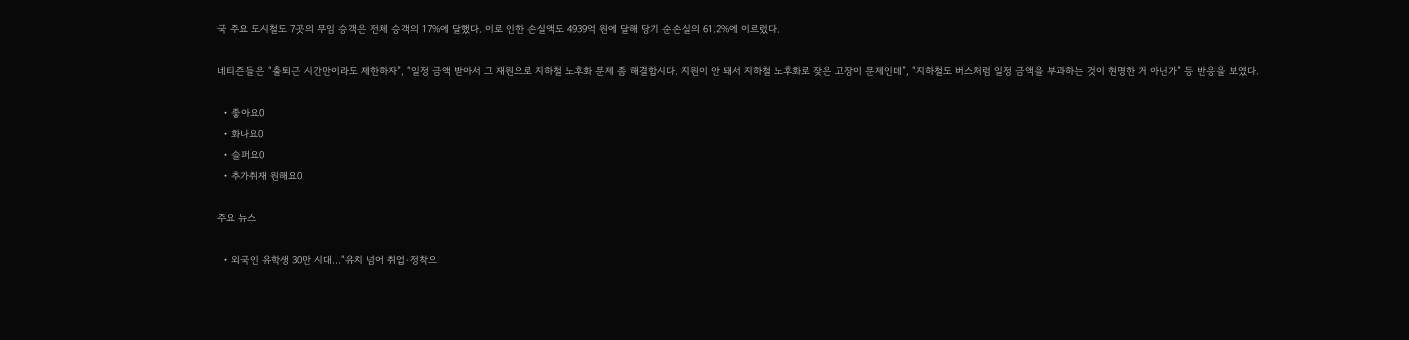국 주요 도시철도 7곳의 무임 승객은 전체 승객의 17%에 달했다. 이로 인한 손실액도 4939억 원에 달해 당기 순손실의 61.2%에 이르렀다.

네티즌들은 “출퇴근 시간만이라도 제한하자”, “일정 금액 받아서 그 재원으로 지하철 노후화 문제 좀 해결합시다. 지원이 안 돼서 지하철 노후화로 잦은 고장이 문제인데”, “지하철도 버스처럼 일정 금액을 부과하는 것이 현명한 거 아닌가” 등 반응을 보였다.

  • 좋아요0
  • 화나요0
  • 슬퍼요0
  • 추가취재 원해요0

주요 뉴스

  • 외국인 유학생 30만 시대…“유치 넘어 취업·정착으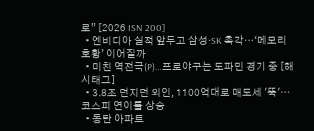로” [2026 ISN 200]
  • 엔비디아 실적 앞두고 삼성·SK 촉각…‘메모리 호황’ 이어질까
  • 미친 역전극(P)…프로야구는 도파민 경기 중 [해시태그]
  • 3.8조 던지던 외인, 1100억대로 매도세 '뚝'…코스피 연이틀 상승
  • 동탄 아파트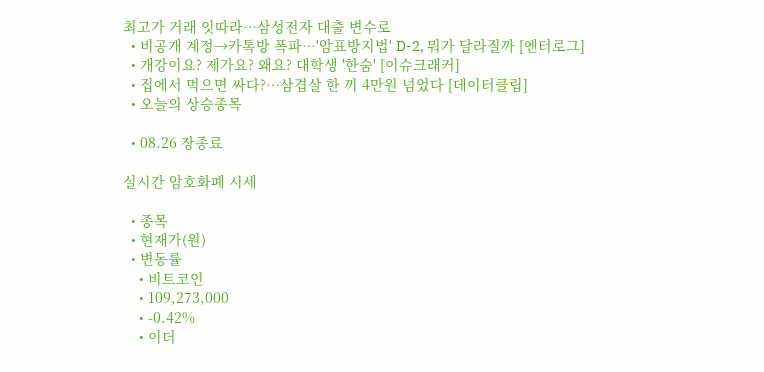최고가 거래 잇따라⋯삼성전자 대출 변수로
  • 비공개 계정→카톡방 폭파⋯'암표방지법' D-2, 뭐가 달라질까 [엔터로그]
  • 개강이요? 제가요? 왜요? 대학생 '한숨' [이슈크래커]
  • 집에서 먹으면 싸다?…삼겹살 한 끼 4만원 넘었다 [데이터클립]
  • 오늘의 상승종목

  • 08.26 장종료

실시간 암호화폐 시세

  • 종목
  • 현재가(원)
  • 변동률
    • 비트코인
    • 109,273,000
    • -0.42%
    • 이더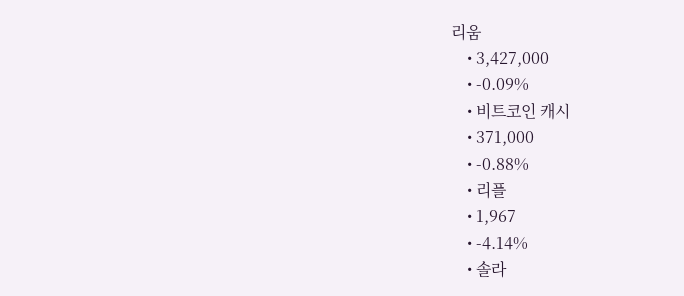리움
    • 3,427,000
    • -0.09%
    • 비트코인 캐시
    • 371,000
    • -0.88%
    • 리플
    • 1,967
    • -4.14%
    • 솔라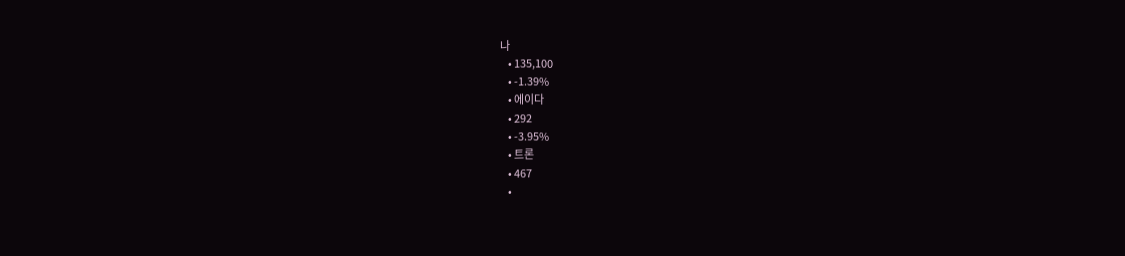나
    • 135,100
    • -1.39%
    • 에이다
    • 292
    • -3.95%
    • 트론
    • 467
    •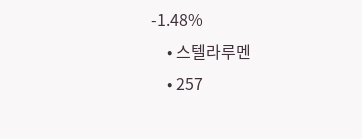-1.48%
    • 스텔라루멘
    • 257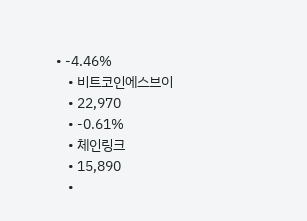• -4.46%
    • 비트코인에스브이
    • 22,970
    • -0.61%
    • 체인링크
    • 15,890
    •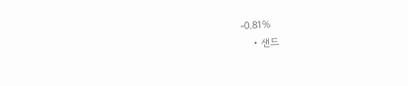-0.81%
    • 샌드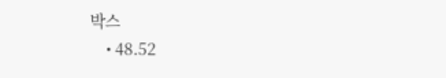박스
    • 48.52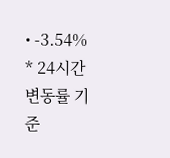• -3.54%
* 24시간 변동률 기준